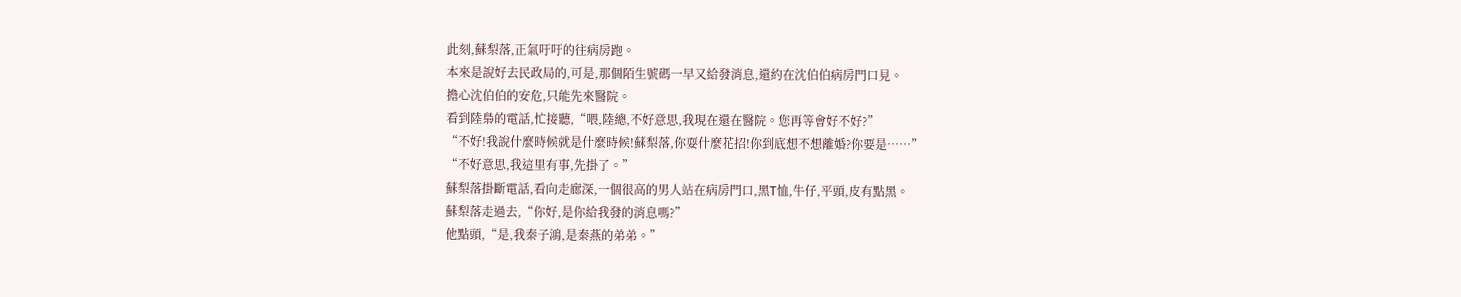此刻,蘇梨落,正氣吁吁的往病房跑。
本來是說好去民政局的,可是,那個陌生號碼一早又給發消息,還約在沈伯伯病房門口見。
擔心沈伯伯的安危,只能先來醫院。
看到陸梟的電話,忙接聽,“喂,陸總,不好意思,我現在還在醫院。您再等會好不好?”
“不好!我說什麼時候就是什麼時候!蘇梨落,你耍什麼花招!你到底想不想離婚?你要是……”
“不好意思,我這里有事,先掛了。”
蘇梨落掛斷電話,看向走廊深,一個很高的男人站在病房門口,黑T恤,牛仔,平頭,皮有點黑。
蘇梨落走過去,“你好,是你給我發的消息嗎?”
他點頭,“是,我秦子鴻,是秦燕的弟弟。”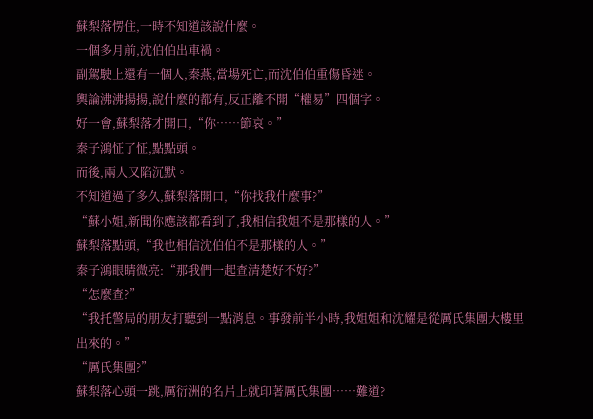蘇梨落愣住,一時不知道該說什麼。
一個多月前,沈伯伯出車禍。
副駕駛上還有一個人,秦燕,當場死亡,而沈伯伯重傷昏迷。
輿論沸沸揚揚,說什麼的都有,反正離不開“權易”四個字。
好一會,蘇梨落才開口,“你……節哀。”
秦子鴻怔了怔,點點頭。
而後,兩人又陷沉默。
不知道過了多久,蘇梨落開口,“你找我什麼事?”
“蘇小姐,新聞你應該都看到了,我相信我姐不是那樣的人。”
蘇梨落點頭,“我也相信沈伯伯不是那樣的人。”
秦子鴻眼睛微亮:“那我們一起查清楚好不好?”
“怎麼查?”
“我托警局的朋友打聽到一點消息。事發前半小時,我姐姐和沈耀是從厲氏集團大樓里出來的。”
“厲氏集團?”
蘇梨落心頭一跳,厲衍洲的名片上就印著厲氏集團……難道?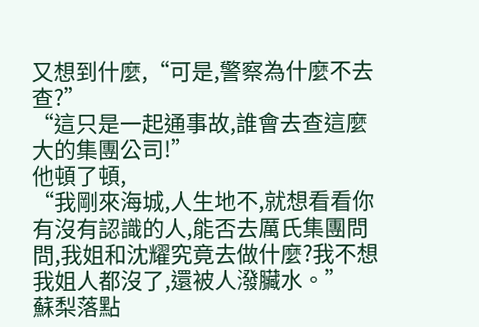又想到什麼,“可是,警察為什麼不去查?”
“這只是一起通事故,誰會去查這麼大的集團公司!”
他頓了頓,
“我剛來海城,人生地不,就想看看你有沒有認識的人,能否去厲氏集團問問,我姐和沈耀究竟去做什麼?我不想我姐人都沒了,還被人潑臟水。”
蘇梨落點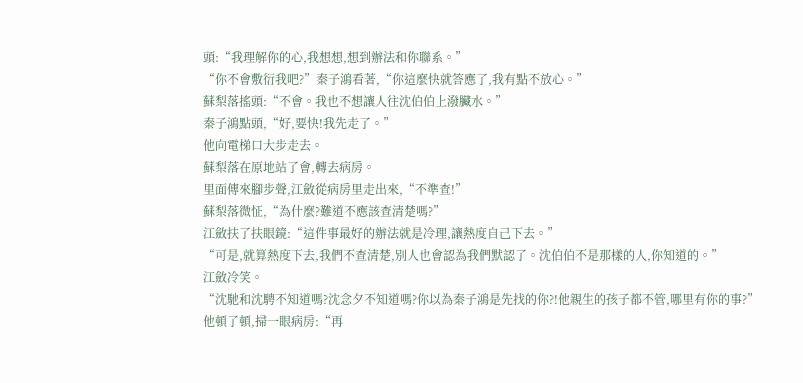頭:“我理解你的心,我想想,想到辦法和你聯系。”
“你不會敷衍我吧?”秦子鴻看著,“你這麼快就答應了,我有點不放心。”
蘇梨落搖頭:“不會。我也不想讓人往沈伯伯上潑臟水。”
秦子鴻點頭,“好,要快!我先走了。”
他向電梯口大步走去。
蘇梨落在原地站了會,轉去病房。
里面傳來腳步聲,江斂從病房里走出來,“不準查!”
蘇梨落微怔,“為什麼?難道不應該查清楚嗎?”
江斂扶了扶眼鏡:“這件事最好的辦法就是冷理,讓熱度自己下去。”
“可是,就算熱度下去,我們不查清楚,別人也會認為我們默認了。沈伯伯不是那樣的人,你知道的。”
江斂冷笑。
“沈馳和沈騁不知道嗎?沈念夕不知道嗎?你以為秦子鴻是先找的你?!他親生的孩子都不管,哪里有你的事?”
他頓了頓,掃一眼病房:“再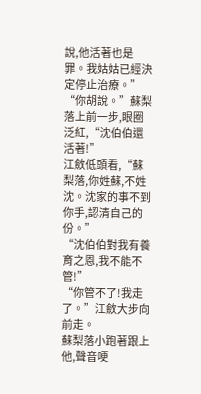說,他活著也是罪。我姑姑已經決定停止治療。”
“你胡說。”蘇梨落上前一步,眼圈泛紅,“沈伯伯還活著!”
江斂低頭看,“蘇梨落,你姓蘇,不姓沈。沈家的事不到你手,認清自己的份。”
“沈伯伯對我有養育之恩,我不能不管!”
“你管不了!我走了。”江斂大步向前走。
蘇梨落小跑著跟上他,聲音哽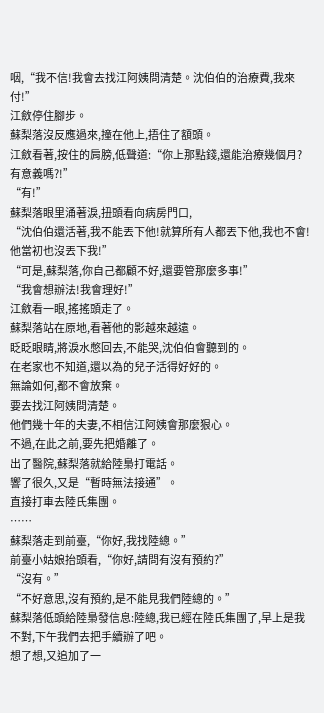咽,“我不信!我會去找江阿姨問清楚。沈伯伯的治療費,我來付!”
江斂停住腳步。
蘇梨落沒反應過來,撞在他上,捂住了額頭。
江斂看著,按住的肩膀,低聲道:“你上那點錢,還能治療幾個月?有意義嗎?!”
“有!”
蘇梨落眼里涌著淚,扭頭看向病房門口,
“沈伯伯還活著,我不能丟下他!就算所有人都丟下他,我也不會!他當初也沒丟下我!”
“可是,蘇梨落,你自己都顧不好,還要管那麼多事!”
“我會想辦法!我會理好!”
江斂看一眼,搖搖頭走了。
蘇梨落站在原地,看著他的影越來越遠。
眨眨眼睛,將淚水憋回去,不能哭,沈伯伯會聽到的。
在老家也不知道,還以為的兒子活得好好的。
無論如何,都不會放棄。
要去找江阿姨問清楚。
他們幾十年的夫妻,不相信江阿姨會那麼狠心。
不過,在此之前,要先把婚離了。
出了醫院,蘇梨落就給陸梟打電話。
響了很久,又是“暫時無法接通”。
直接打車去陸氏集團。
……
蘇梨落走到前臺,“你好,我找陸總。”
前臺小姑娘抬頭看,“你好,請問有沒有預約?”
“沒有。”
“不好意思,沒有預約,是不能見我們陸總的。”
蘇梨落低頭給陸梟發信息:陸總,我已經在陸氏集團了,早上是我不對,下午我們去把手續辦了吧。
想了想,又追加了一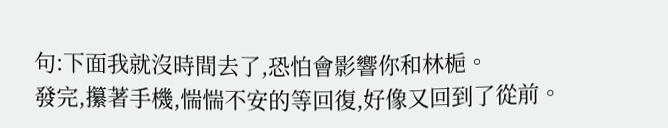句:下面我就沒時間去了,恐怕會影響你和林梔。
發完,攥著手機,惴惴不安的等回復,好像又回到了從前。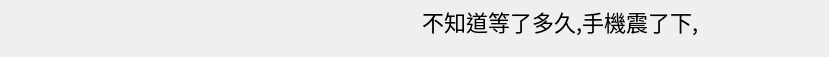不知道等了多久,手機震了下,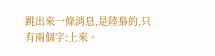跳出來一條消息,是陸梟的,只有兩個字:上來。